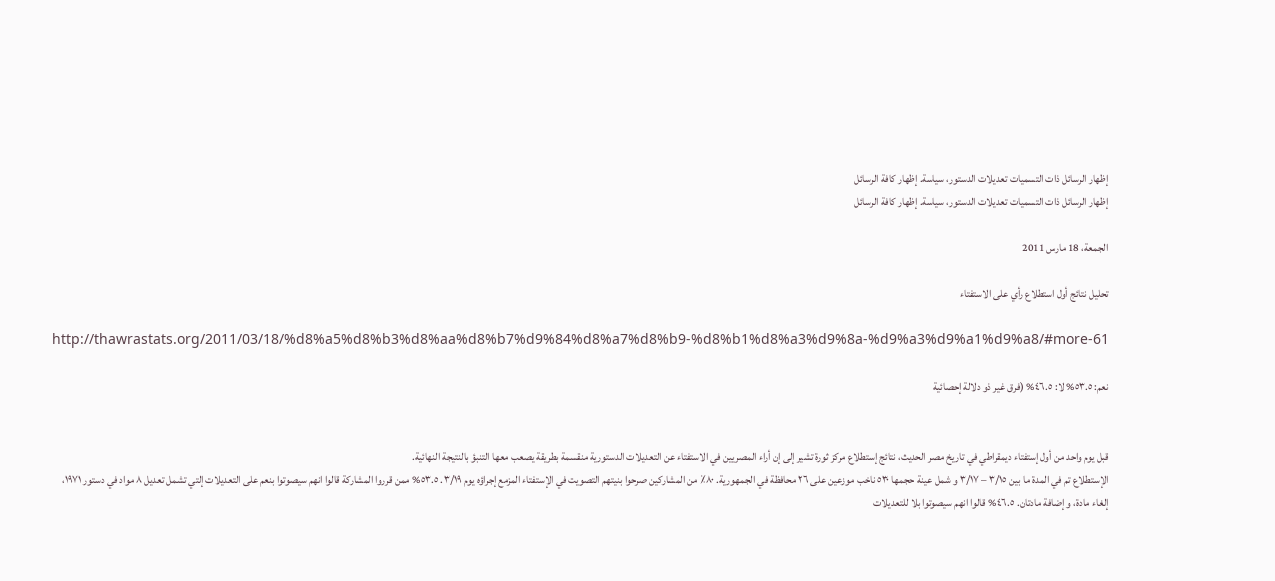إظهار الرسائل ذات التسميات تعديلات الدستور، سياسة. إظهار كافة الرسائل
إظهار الرسائل ذات التسميات تعديلات الدستور، سياسة. إظهار كافة الرسائل

الجمعة، 18 مارس 2011

تحليل نتائج أول استطلاع رأي على الاستفتاء

http://thawrastats.org/2011/03/18/%d8%a5%d8%b3%d8%aa%d8%b7%d9%84%d8%a7%d8%b9-%d8%b1%d8%a3%d9%8a-%d9%a3%d9%a1%d9%a8/#more-61

نعم: ٥٣.٥% لا: ٤٦.٥% (فرق غير ذو دلالة إحصائية


قبل يوم واحد من أول إستفتاء ديمقراطي في تاريخ مصر الحديث، نتائج إستطلاع مركز ثورة تشير إلى إن أراء المصريين في الاستفتاء عن التعديلات الدستورية منقسمة بطريقة يصعب معها التنبؤ بالنتيجة النهائية.
الإستطلاع تم في المدة ما بين ٣/١٥ – ٣/١٧ و شمل عينة حجمها ٥٣٠ ناخب موزعين على ٢٦ محافظة في الجمهورية. ٨٠٪ من المشاركين صرحوا بنيتهم التصويت في الإستفتاء المزمع إجراؤه يوم ٣/١٩. ٥٣.٥% ممن قرروا المشاركة قالوا انهم سيصوتوا بنعم على التعديلات إلتي تشمل تعديل ٨ مواد في دستور ١٩٧١، إلغاء مادة، و إضافة مادتان. ٤٦.٥% قالوا انهم سيصوتوا بلا للتعديلات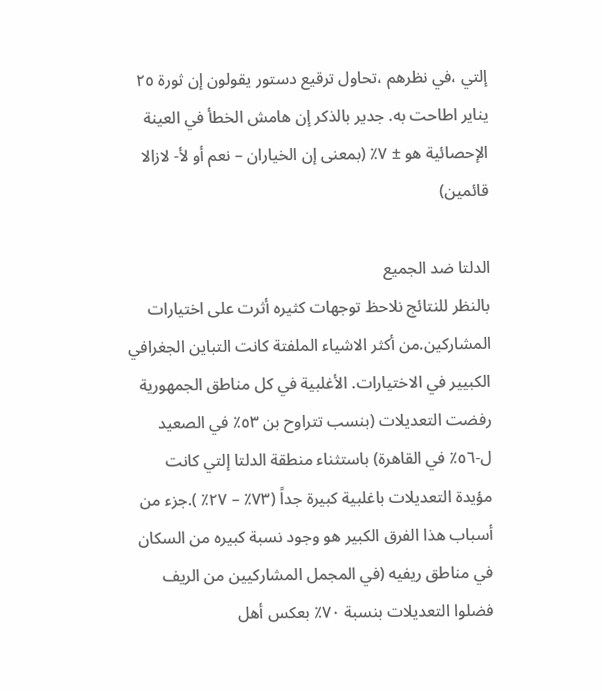إلتي ،في نظرهم ،تحاول ترقيع دستور يقولون إن ثورة ٢٥ يناير اطاحت به. جدير بالذكر إن هامش الخطأ في العينة الإحصائية هو ± ٧٪ (بمعنى إن الخياران – نعم أو لأ- لازالا قائمين)

الدلتا ضد الجميع
بالنظر للنتائج نلاحظ توجهات كثيره أثرت على اختيارات المشاركين.من أكثر الاشياء الملفتة كانت التباين الجغرافي الكبيير في الاختيارات. الأغلبية في كل مناطق الجمهورية رفضت التعديلات (بنسب تتراوح بن ٥٣٪ في الصعيد ل-٥٦٪ في القاهرة) باستثناء منطقة الدلتا إلتي كانت مؤيدة التعديلات باغلبية كبيرة جداً (٧٣٪ – ٢٧٪ ).جزء من أسباب هذا الفرق الكبير هو وجود نسبة كبيره من السكان في مناطق ريفيه (في المجمل المشاركيين من الريف فضلوا التعديلات بنسبة ٧٠٪ بعكس أهل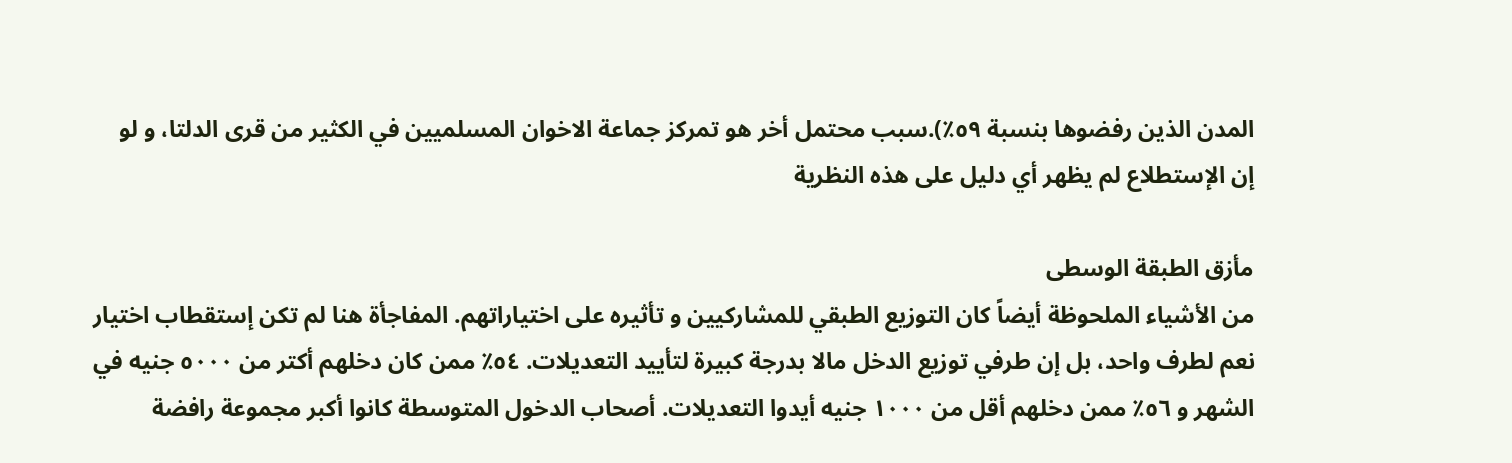المدن الذين رفضوها بنسبة ٥٩٪).سبب محتمل أخر هو تمركز جماعة الاخوان المسلميين في الكثير من قرى الدلتا، و لو إن الإستطلاع لم يظهر أي دليل على هذه النظرية

مأزق الطبقة الوسطى
من الأشياء الملحوظة أيضاً كان التوزيع الطبقي للمشاركيين و تأثيره على اختياراتهم. المفاجأة هنا لم تكن إستقطاب اختيار نعم لطرف واحد، بل إن طرفي توزيع الدخل مالا بدرجة كبيرة لتأييد التعديلات. ٥٤٪ ممن كان دخلهم أكتر من ٥٠٠٠ جنيه في الشهر و ٥٦٪ ممن دخلهم أقل من ١٠٠٠ جنيه أيدوا التعديلات. أصحاب الدخول المتوسطة كانوا أكبر مجموعة رافضة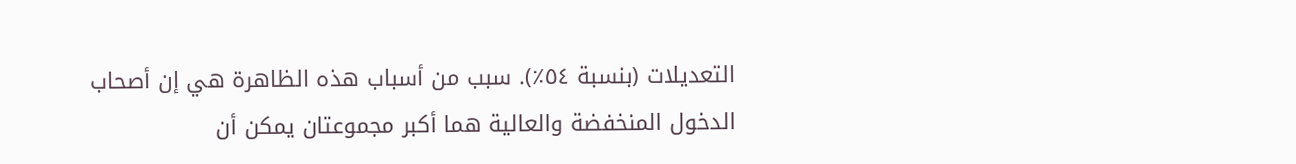التعديلات (بنسبة ٥٤٪). سبب من أسباب هذه الظاهرة هي إن أصحاب الدخول المنخفضة والعالية هما أكبر مجموعتان يمكن أن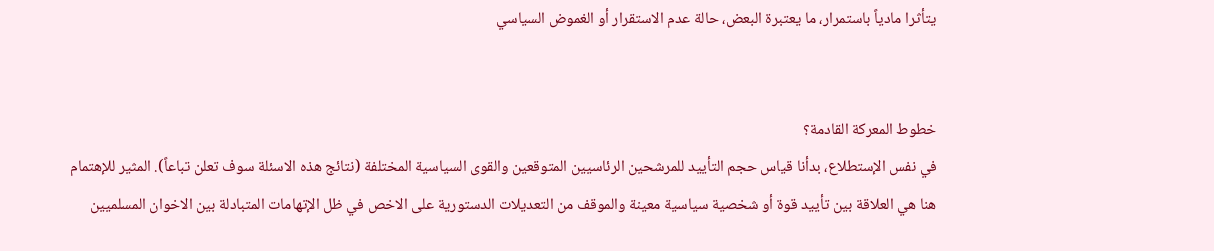يتأثرا مادياً باستمرار، ما يعتبرة البعض، حالة عدم الاستقرار أو الغموض السياسي


خطوط المعركة القادمة؟
في نفس الإستطلاع، بدأنا قياس حجم التأييد للمرشحين الرئاسيين المتوقعين والقوى السياسية المختلفة (نتائج هذه الاسئلة سوف تعلن تباعاً). المثير للإهتمام هنا هي العلاقة بين تأييد قوة أو شخصية سياسية معينة والموقف من التعديلات الدستورية على الاخص في ظل الإتهامات المتبادلة بين الاخوان المسلميين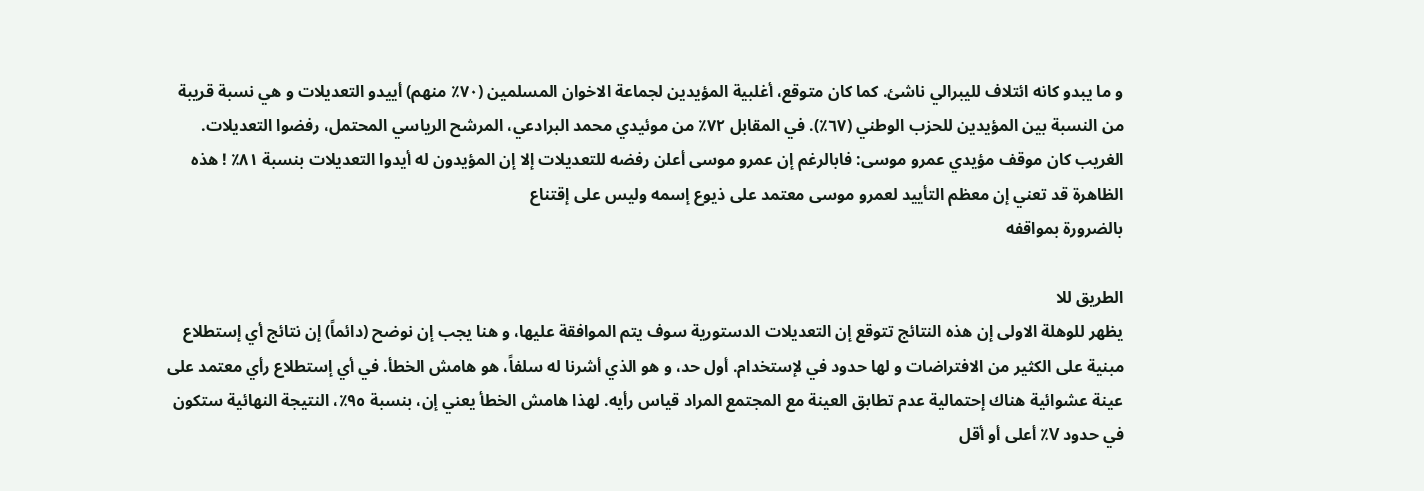و ما يبدو كانه ائتلاف لليبرالي ناشئ. كما كان متوقع، أغلبية المؤيدين لجماعة الاخوان المسلمين (٧٠٪ منهم) أييدو التعديلات و هي نسبة قريبة من النسبة بين المؤيدين للحزب الوطني (٦٧٪). في المقابل ٧٢٪ من موئيدي محمد البرادعي، المرشح الرياسي المحتمل، رفضوا التعديلات. الغريب كان موقف مؤيدي عمرو موسى: فابالرغم إن عمرو موسى أعلن رفضه للتعديلات إلا إن المؤيدون له أيدوا التعديلات بنسبة ٨١٪ ! هذه الظاهرة قد تعني إن معظم التأييد لعمرو موسى معتمد على ذيوع إسمه وليس على إقتناع
بالضرورة بمواقفه

الطريق للا
يظهر للوهلة الاولى إن هذه النتائج تتوقع إن التعديلات الدستورية سوف يتم الموافقة عليها، و هنا يجب إن نوضح (دائماً) إن نتائج أي إستطلاع مبنية على الكثير من الافتراضات و لها حدود في لإستخدام. أول حد، و هو الذي أشرنا له سلفاً، هو هامش الخطأ. في أي إستطلاع رأي معتمد على عينة عشوائية هناك إحتمالية عدم تطابق العينة مع المجتمع المراد قياس رأيه. لهذا هامش الخطأ يعني إن، بنسبة ٩٥٪، النتيجة النهائية ستكون في حدود V٪ أعلى أو أقل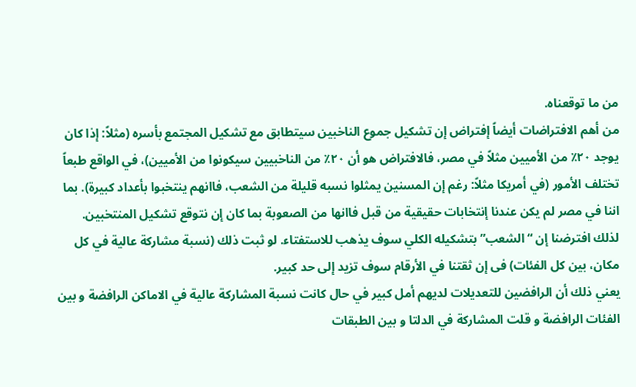من ما توقعناه.
من أهم الافتراضات أيضاً إفتراض إن تشكيل جموع الناخبين سيتطابق مع تشكيل المجتمع بأسره (مثلاً: إذا كان يوجد ٢٠٪ من الأميين مثلاً في مصر، فالافتراض هو أن ٢٠٪ من الناخبيين سيكونوا من الأميين)، في الواقع طبعاً تختلف الأمور (في أمريكا مثلاً: رغم إن المسنين يمثلوا نسبه قليلة من الشعب، فاانهم ينتخبوا بأعداد كبيرة). بما اننا في مصر لم يكن عندنا إنتخابات حقيقية من قبل فاانها من الصعوبة بما كان إن نتوقع تشكيل المنتخبين. لذلك افترضنا إن “الشعب” بتشكيله الكلي سوف يذهب للاستفتاء. لو ثبت ذلك (نسبة مشاركة عالية في كل مكان، بين كل الفئات) فى إن ثقتنا في الأرقام سوف تزيد إلى حد كبير.
يعني ذلك أن الرافضين للتعديلات لديهم أمل كبير في حال كانت نسبة المشاركة عالية في الاماكن الرافضة و بين الفئات الرافضة و قلت المشاركة في الدلتا و بين الطبقات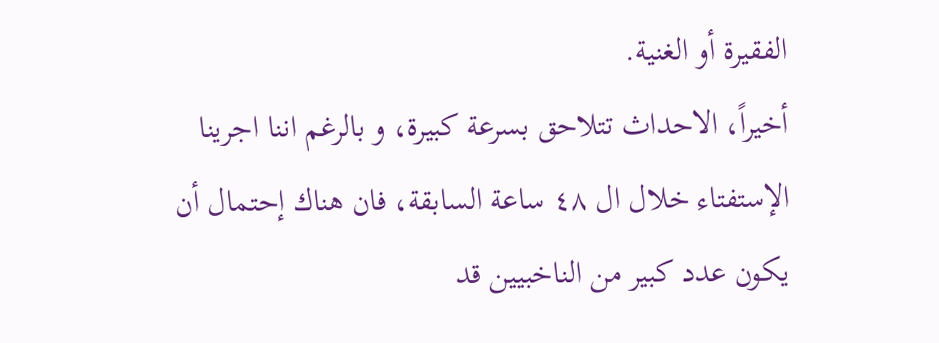الفقيرة أو الغنية.
أخيراً، الاحداث تتلاحق بسرعة كبيرة، و بالرغم اننا اجرينا الإستفتاء خلال ال ٤٨ ساعة السابقة، فان هناك إحتمال أن يكون عدد كبير من الناخبيين قد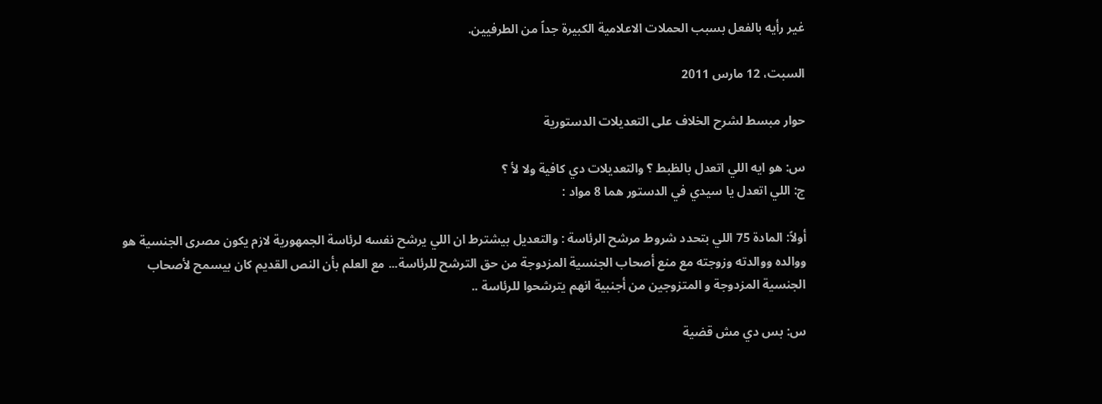غير رأيه بالفعل بسبب الحملات الاعلامية الكبيرة جداً من الطرفيين.

السبت، 12 مارس 2011

حوار مبسط لشرح الخلاف على التعديلات الدستورية

س: هو ايه اللي اتعدل بالظبط ؟ والتعديلات دي كافية ولا لأ ؟
ج: اللي اتعدل يا سيدي في الدستور هما 8 مواد :

أولاً: المادة 75 اللي بتحدد شروط مرشح الرئاسة : والتعديل بيشترط ان اللي يرشح نفسه لرئاسة الجمهورية لازم يكون مصرى الجنسية هو ووالده ووالدته وزوجته مع منع أصحاب الجنسية المزدوجة من حق الترشح للرئاسة... مع العلم بأن النص القديم كان بيسمح لأصحاب الجنسية المزدوجة و المتزوجين من أجنبية انهم يترشحوا للرئاسة ..

س: بس دي مش قضية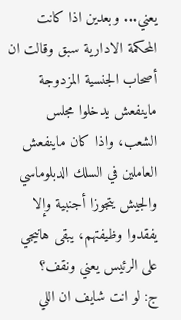يعني... وبعدين اذا كانت المحكمة الادارية سبق وقالت ان أصحاب الجنسية المزدوجة ماينفعش يدخلوا مجلس الشعب، واذا كان ماينفعش العاملين في السلك الدبلوماسي والجيش يتجوزا أجنبية وإلا يفقدوا وظيفتهم، يبقى هانيجي على الرئيس يعني ونقف؟
ج: لو انت شايف ان اللي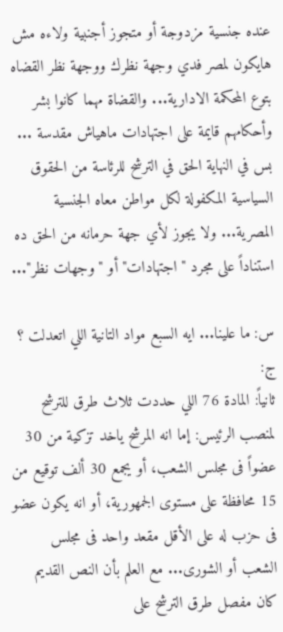عنده جنسية مزدوجة أو متجوز أجنبية ولاءه مش هايكون لمصر فدي وجهة نظرك ووجهة نظر القضاه بتوع المحكمة الادارية... والقضاة مهما كانوا بشر وأحكامهم قايمة على اجتهادات ماهياش مقدسة ... بس في النهاية الحق في الترشح للرئاسة من الحقوق السياسية المكفولة لكل مواطن معاه الجنسية المصرية... ولا يجوز لأي جهة حرمانه من الحق ده استناداً على مجرد "اجتهادات" أو "وجهات نظر"...

س: ما علينا... ايه السبع مواد التانية اللي اتعدلت ؟
ج:
ثانياً: المادة 76 اللي حددت ثلاث طرق للترشح لمنصب الرئيس: إما انه المرشح ياخد تزكية من 30 عضواً فى مجلس الشعب، أو يجمع 30 ألف توقيع من 15 محافظة على مستوى الجمهورية، أو انه يكون عضو فى حزب له على الأقل مقعد واحد فى مجلس الشعب أو الشورى... مع العلم بأن النص القديم كان مفصل طرق الترشح على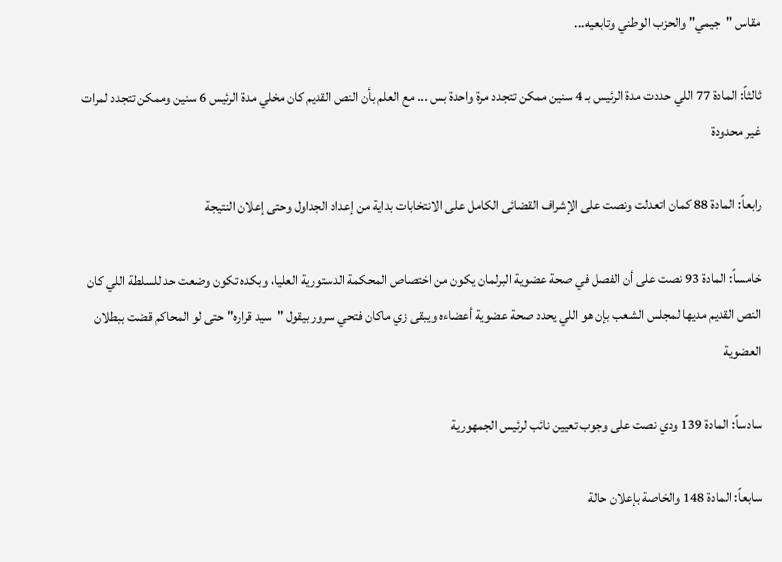مقاس "جيمي" والحزب الوطني وتابعيه...

ثالثاً: المادة 77 اللي حددت مدة الرئيس بـ 4 سنين ممكن تتجدد مرة واحدة بس ... مع العلم بأن النص القديم كان مخلي مدة الرئيس 6 سنين وممكن تتجدد لمرات غير محدودة

رابعاً: المادة 88 كمان اتعدلت ونصت على الإشراف القضائى الكامل على الانتخابات بداية من إعداد الجداول وحتى إعلان النتيجة

خامساً: المادة 93 نصت على أن الفصل في صحة عضوية البرلمان يكون من اختصاص المحكمة الدستورية العليا، وبكده تكون وضعت حد للسلطة اللي كان النص القديم مديها لمجلس الشعب بإن هو اللي يحدد صحة عضوية أعضاءه ويبقى زي ماكان فتحي سرور بيقول "سيد قراره" حتى لو المحاكم قضت ببطلان العضوية

سادساً: المادة 139 ودي نصت على وجوب تعيين نائب لرئيس الجمهورية

سابعاً: المادة 148 والخاصة بإعلان حالة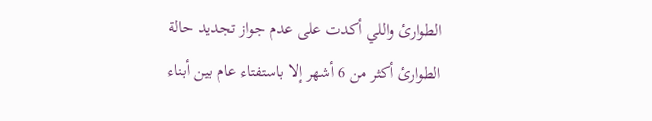الطوارئ واللي أكدت على عدم جواز تجديد حالة الطوارئ أكثر من 6 أشهر إلا باستفتاء عام بين أبناء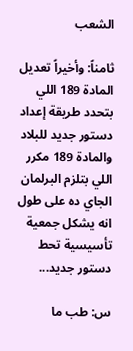الشعب

ثامناً: وأخيراً تعديل المادة 189 اللي بتحدد طريقة إعداد دستور جديد للبلاد والمادة 189 مكرر اللي بتلزم البرلمان الجاي ده على طول انه يشكل جمعية تأسيسية تحط دستور جديد...

س: طب ما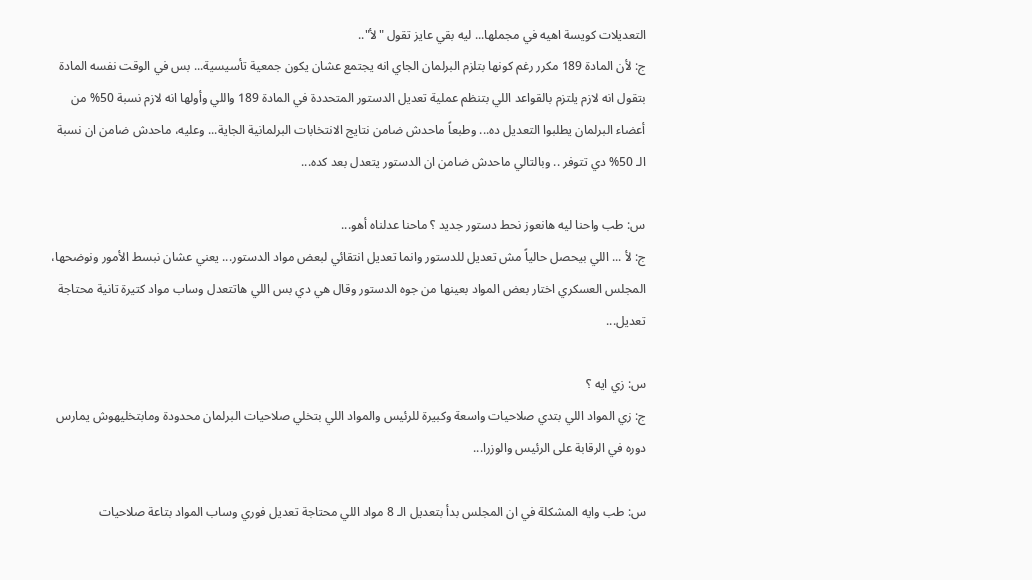التعديلات كويسة اهيه في مجملها... ليه بقي عايز تقول "لأ"..
ج: لأن المادة 189 مكرر رغم كونها بتلزم البرلمان الجاي انه يجتمع عشان يكون جمعية تأسيسية... بس في الوقت نفسه المادة بتقول انه لازم يلتزم بالقواعد اللي بتنظم عملية تعديل الدستور المتحددة في المادة 189 واللي وأولها انه لازم نسبة 50% من أعضاء البرلمان يطلبوا التعديل ده... وطبعاً ماحدش ضامن نتايج الانتخابات البرلمانية الجاية... وعليه، ماحدش ضامن ان نسبة الـ 50% دي تتوفر .. وبالتالي ماحدش ضامن ان الدستور يتعدل بعد كده...

س: طب واحنا ليه هانعوز نحط دستور جديد ؟ ماحنا عدلناه أهو...
ج: لأ ... اللي بيحصل حالياً مش تعديل للدستور وانما تعديل انتقائي لبعض مواد الدستور... يعني عشان نبسط الأمور ونوضحها، المجلس العسكري اختار بعض المواد بعينها من جوه الدستور وقال هي دي بس اللي هاتتعدل وساب مواد كتيرة تانية محتاجة تعديل...

س: زي ايه ؟
ج: زي المواد اللي بتدي صلاحيات واسعة وكبيرة للرئيس والمواد اللي بتخلي صلاحيات البرلمان محدودة ومابتخليهوش يمارس دوره في الرقابة على الرئيس والوزرا...

س: طب وايه المشكلة في ان المجلس بدأ بتعديل الـ 8 مواد اللي محتاجة تعديل فوري وساب المواد بتاعة صلاحيات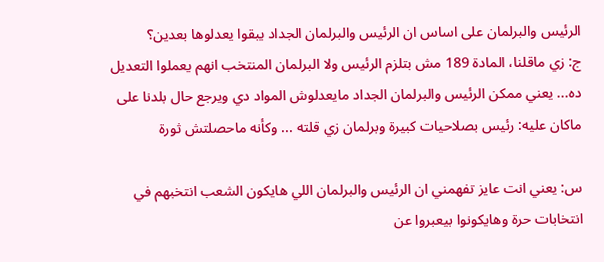الرئيس والبرلمان على اساس ان الرئيس والبرلمان الجداد يبقوا يعدلوها بعدين؟
ج: زي ماقلنا، المادة 189 مش بتلزم الرئيس ولا البرلمان المنتخب انهم يعملوا التعديل ده... يعني ممكن الرئيس والبرلمان الجداد مايعدلوش المواد دي ويرجع حال بلدنا على ماكان عليه: رئيس بصلاحيات كبيرة وبرلمان زي قلته ... وكأنه ماحصلتش ثورة

س: يعني انت عايز تفهمني ان الرئيس والبرلمان اللي هايكون الشعب انتخبهم في انتخابات حرة وهايكونوا بيعبروا عن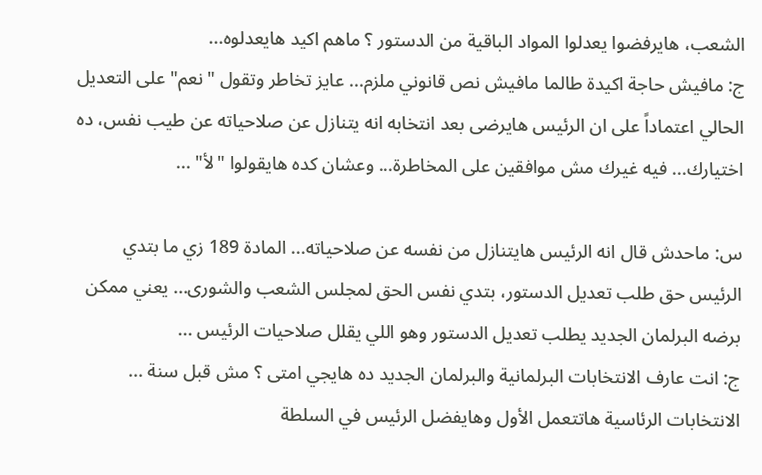الشعب، هايرفضوا يعدلوا المواد الباقية من الدستور ؟ ماهم اكيد هايعدلوه...
ج: مافيش حاجة اكيدة طالما مافيش نص قانوني ملزم... عايز تخاطر وتقول "نعم" على التعديل الحالي اعتماداً على ان الرئيس هايرضى بعد انتخابه انه يتنازل عن صلاحياته عن طيب نفس، ده اختيارك... فيه غيرك مش موافقين على المخاطرة... وعشان كده هايقولوا "لأ" ...

س: ماحدش قال انه الرئيس هايتنازل من نفسه عن صلاحياته... المادة 189 زي ما بتدي الرئيس حق طلب تعديل الدستور، بتدي نفس الحق لمجلس الشعب والشورى... يعني ممكن برضه البرلمان الجديد يطلب تعديل الدستور وهو اللي يقلل صلاحيات الرئيس ...
ج: انت عارف الانتخابات البرلمانية والبرلمان الجديد ده هايجي امتى ؟ مش قبل سنة ... الانتخابات الرئاسية هاتتعمل الأول وهايفضل الرئيس في السلطة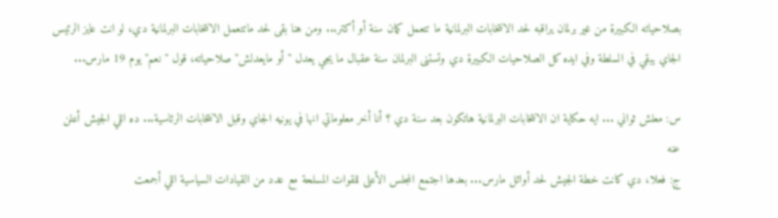بصلاحياته الكبيرة من غير برلمان يراقبه لحد الانتخابات البرلمانية ما تتعمل كمان سنة أو أكتر... ومن هنا بقى لحد ماتتعمل الانتخابات البرلمانية دي، لو انت عايز الرئيس الجاي يبقي في السلطة وفي ايده كل الصلاحيات الكبيرة دي وتستنى البرلمان سنة عقبال ما يجي يعدل "أو مايعدلش" صلاحياته، قول "نعم" يوم 19 مارس...

س: معلش ثواني ... ايه حكاية ان الانتخابات البرلمانية هاتكون بعد سنة دي ؟ أنا أخر معلوماتي انها في يونيه الجاي وقبل الانتخابات الرئاسية... ده اللي الجيش أعلن عنه
ج: فعلا، دي كانت خطة الجيش لحد أوائل مارس... بعدها اجتمع المجلس الأعلى للقوات المسلحة مع عدد من القيادات السياسية اللي أجمعت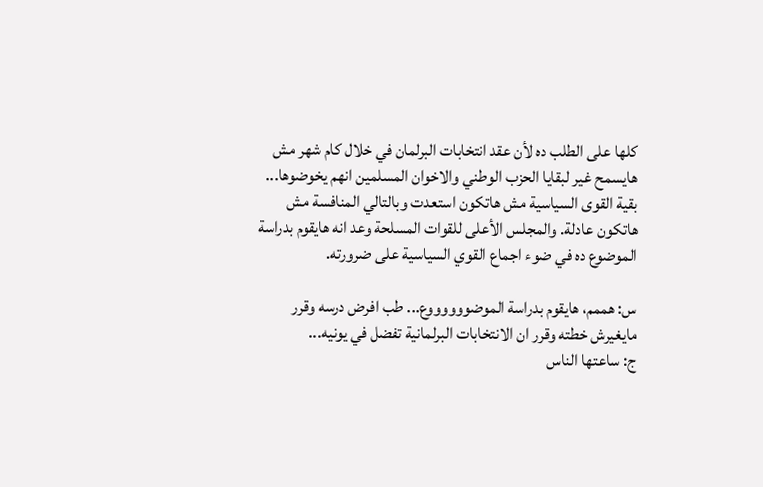كلها على الطلب ده لأن عقد انتخابات البرلمان في خلال كام شهر مش هايسمح غير لبقايا الحزب الوطني والاخوان المسلمين انهم يخوضوها... بقية القوى السياسية مش هاتكون استعدت وبالتالي المنافسة مش هاتكون عادلة. والمجلس الأعلى للقوات المسلحة وعد انه هايقوم بدراسة الموضوع ده في ضوء اجماع القوي السياسية على ضرورته.

س: هممم، هايقوم بدراسة الموضووووووع... طب افرض درسه وقرر مايغيرش خطته وقرر ان الانتخابات البرلمانية تفضل في يونيه...
ج: ساعتها الناس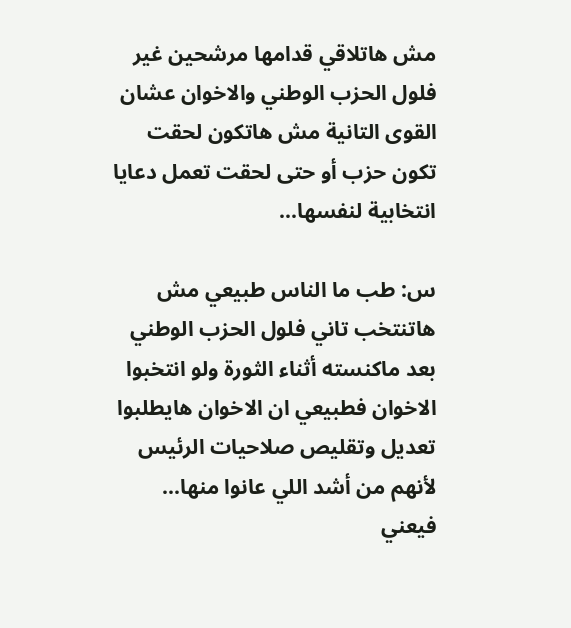مش هاتلاقي قدامها مرشحين غير فلول الحزب الوطني والاخوان عشان القوى التانية مش هاتكون لحقت تكون حزب أو حتى لحقت تعمل دعايا انتخابية لنفسها...

س: طب ما الناس طبيعي مش هاتنتخب تاني فلول الحزب الوطني بعد ماكنسته أثناء الثورة ولو انتخبوا الاخوان فطبيعي ان الاخوان هايطلبوا تعديل وتقليص صلاحيات الرئيس لأنهم من أشد اللي عانوا منها... فيعني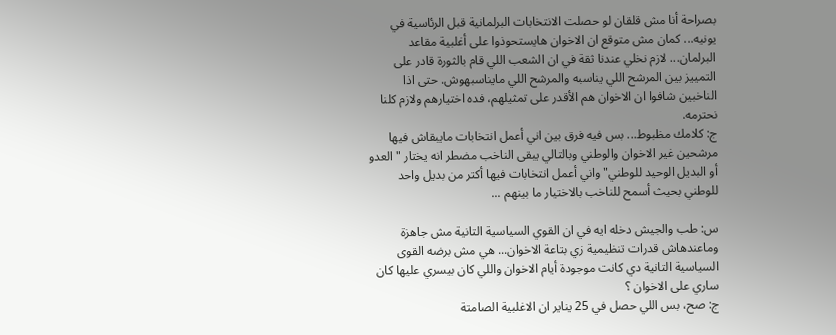بصراحة أنا مش قلقان لو حصلت الانتخابات البرلمانية قبل الرئاسية في يونيه... كمان مش متوقع ان الاخوان هايستحوذوا على أغلبية مقاعد البرلمان... لازم نخلي عندنا ثقة في ان الشعب اللي قام بالثورة قادر على التمييز بين المرشح اللي يناسبه والمرشح اللي مايناسبهوش. حتى اذا الناخبين شافوا ان الاخوان هم الأقدر على تمثيلهم، فده اختيارهم ولازم كلنا نحترمه.
ج: كلامك مظبوط... بس فيه فرق بين اني أعمل انتخابات مايبقاش فيها مرشحين غير الاخوان والوطني وبالتالي يبقى الناخب مضطر انه يختار "العدو أو البديل الوحيد للوطني" واني أعمل انتخابات فيها أكتر من بديل واحد للوطني بحيث أسمح للناخب بالاختيار ما بينهم ...

س: طب والجيش دخله ايه في ان القوي السياسية التانية مش جاهزة وماعندهاش قدرات تنظيمية زي بتاعة الاخوان... هي مش برضه القوى السياسية التانية دي كانت موجودة أيام الاخوان واللي كان بيسري عليها كان ساري على الاخوان ؟
ج: صح، بس اللي حصل في 25 يناير ان الاغلبية الصامتة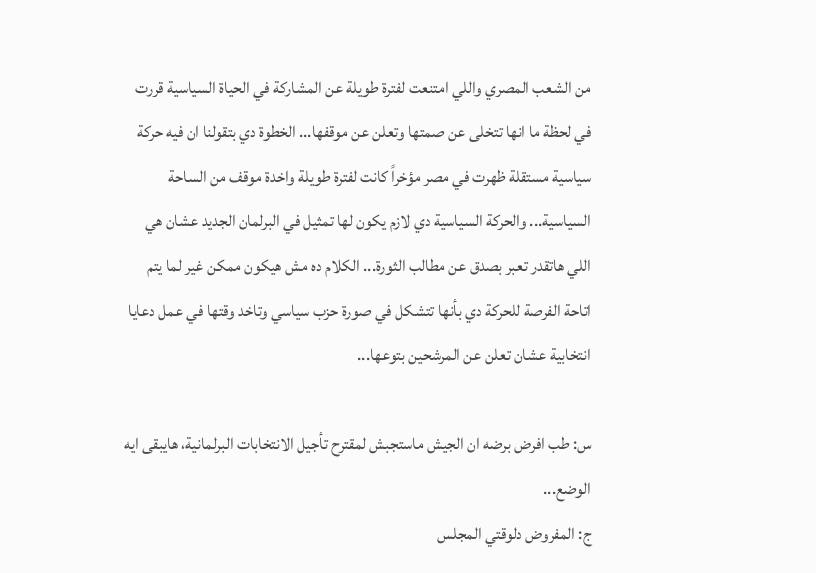من الشعب المصري واللي امتنعت لفترة طويلة عن المشاركة في الحياة السياسية قررت في لحظة ما انها تتخلى عن صمتها وتعلن عن موقفها... الخطوة دي بتقولنا ان فيه حركة سياسية مستقلة ظهرت في مصر مؤخراً كانت لفترة طويلة واخدة موقف من الساحة السياسية... والحركة السياسية دي لازم يكون لها تمثيل في البرلمان الجديد عشان هي اللي هاتقدر تعبر بصدق عن مطالب الثورة... الكلام ده مش هيكون ممكن غير لما يتم اتاحة الفرصة للحركة دي بأنها تتشكل في صورة حزب سياسي وتاخد وقتها في عمل دعايا انتخابية عشان تعلن عن المرشحين بتوعها...

س: طب افرض برضه ان الجيش ماستجبش لمقترح تأجيل الانتخابات البرلمانية، هايبقى ايه الوضع...
ج: المفروض دلوقتي المجلس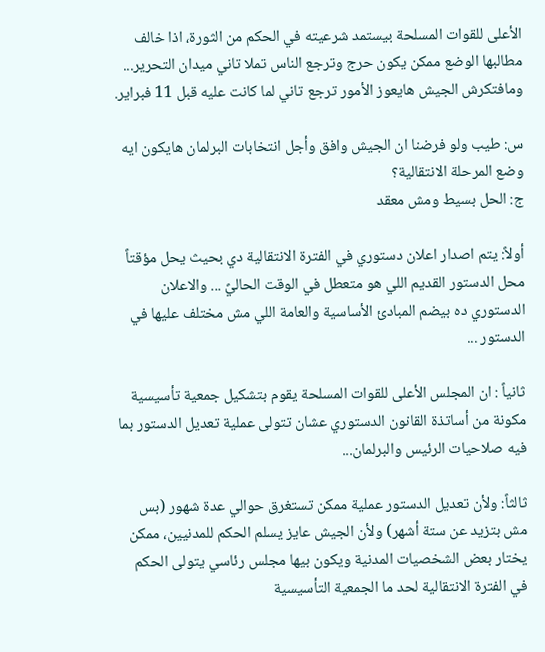الأعلى للقوات المسلحة بيستمد شرعيته في الحكم من الثورة، اذا خالف مطالبها الوضع ممكن يكون حرج وترجع الناس تملا تاني ميدان التحرير... ومافتكرش الجيش هايعوز الأمور ترجع تاني لما كانت عليه قبل 11 فبراير.

س: طيب ولو فرضنا ان الجيش وافق وأجل انتخابات البرلمان هايكون ايه وضع المرحلة الانتقالية؟
ج: الحل بسيط ومش معقد

أولاً: يتم اصدار اعلان دستوري في الفترة الانتقالية دي بحيث يحل مؤقتاً محل الدستور القديم اللي هو متعطل في الوقت الحاليً ... والاعلان الدستوري ده بيضم المبادئ الأساسية والعامة اللي مش مختلف عليها في الدستور ...

ثانياً : ان المجلس الأعلى للقوات المسلحة يقوم بتشكيل جمعية تأسيسية مكونة من أساتذة القانون الدستوري عشان تتولى عملية تعديل الدستور بما فيه صلاحيات الرئيس والبرلمان...

ثالثاً: ولأن تعديل الدستور عملية ممكن تستغرق حوالي عدة شهور (بس مش بتزيد عن ستة أشهر) ولأن الجيش عايز يسلم الحكم للمدنيين، ممكن يختار بعض الشخصيات المدنية ويكون بيها مجلس رئاسي يتولى الحكم في الفترة الانتقالية لحد ما الجمعية التأسيسية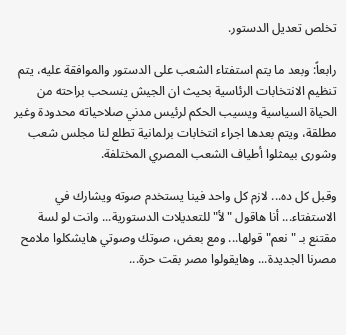تخلص تعديل الدستور.

رابعاً: وبعد ما يتم استفتاء الشعب على الدستور والموافقة عليه، يتم تنظيم الانتخابات الرئاسية بحيث ان الجيش ينسحب براحته من الحياة السياسية ويسيب الحكم لرئيس مدني صلاحياته محدودة وغير مطلقة، ويتم بعدها اجراء انتخابات برلمانية تطلع لنا مجلس شعب وشورى بيمثلوا أطياف الشعب المصري المختلفة.

وقبل كل ده... لازم كل واحد فينا يستخدم صوته ويشارك في الاستفتاء... أنا هاقول "لأ" للتعديلات الدستورية... وانت لو لسة مقتنع بـ "نعم" قولها... ومع بعض، صوتك وصوتي هايشكلوا ملامح مصرنا الجديدة... وهايقولوا مصر بقت حرة...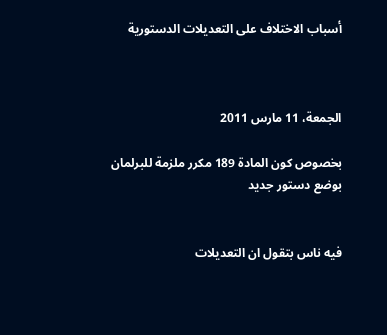أسباب الاختلاف على التعديلات الدستورية



الجمعة، 11 مارس 2011

بخصوص كون المادة 189 مكرر ملزمة للبرلمان بوضع دستور جديد


فيه ناس بتقول ان التعديلات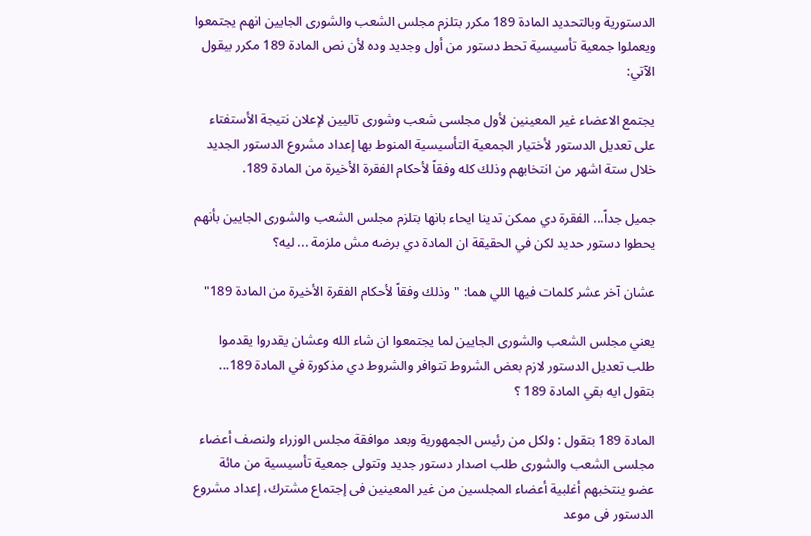الدستورية وبالتحديد المادة 189 مكرر بتلزم مجلس الشعب والشورى الجايين انهم يجتمعوا ويعملوا جمعية تأسيسية تحط دستور من أول وجديد وده لأن نص المادة 189 مكرر بيقول الآتي:

يجتمع الاعضاء غير المعينين لأول مجلسى شعب وشورى تاليين لإعلان نتيجة الأستفتاء على تعديل الدستور لأختيار الجمعية التأسيسية المنوط بها إعداد مشروع الدستور الجديد خلال ستة اشهر من انتخابهم وذلك كله وفقاً لأحكام الفقرة الأخيرة من المادة 189.

جميل جداً... الفقرة دي ممكن تدينا ايحاء بانها بتلزم مجلس الشعب والشورى الجايين بأنهم يحطوا دستور حديد لكن في الحقيقة ان المادة دي برضه مش ملزمة ... ليه؟

عشان آخر عشر كلمات فيها اللي هما: "وذلك وفقاً لأحكام الفقرة الأخيرة من المادة 189"

يعني مجلس الشعب والشورى الجايين لما يجتمعوا ان شاء الله وعشان يقدروا يقدموا طلب تعديل الدستور لازم بعض الشروط تتوافر والشروط دي مذكورة في المادة 189... بتقول ايه بقي المادة 189 ؟

المادة 189 بتقول : ولكل من رئيس الجمهورية وبعد موافقة مجلس الوزراء ولنصف أعضاء مجلسى الشعب والشورى طلب اصدار دستور جديد وتتولى جمعية تأسيسية من مائة عضو ينتخبهم أغلبية أعضاء المجلسين من غير المعينين فى إجتماع مشترك، إعداد مشروع الدستور فى موعد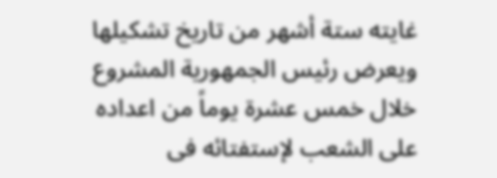غايته ستة أشهر من تاريخ تشكيلها ويعرض رئيس الجمهورية المشروع خلال خمس عشرة يوماً من اعداده على الشعب لإستفتائه فى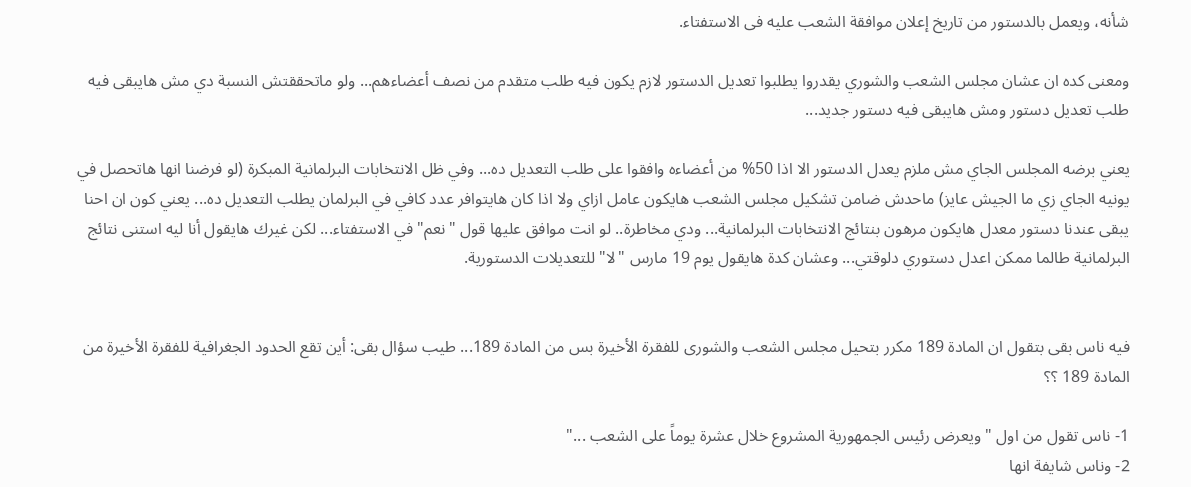شأنه، ويعمل بالدستور من تاريخ إعلان موافقة الشعب عليه فى الاستفتاء.

ومعنى كده ان عشان مجلس الشعب والشوري يقدروا يطلبوا تعديل الدستور لازم يكون فيه طلب متقدم من نصف أعضاءهم... ولو ماتحققتش النسبة دي مش هايبقى فيه طلب تعديل دستور ومش هايبقى فيه دستور جديد...

يعني برضه المجلس الجاي مش ملزم يعدل الدستور الا اذا 50% من أعضاءه وافقوا على طلب التعديل ده... وفي ظل الانتخابات البرلمانية المبكرة (لو فرضنا انها هاتحصل في يونيه الجاي زي ما الجيش عايز) ماحدش ضامن تشكيل مجلس الشعب هايكون عامل ازاي ولا اذا كان هايتوافر عدد كافي في البرلمان يطلب التعديل ده... يعني كون ان احنا يبقى عندنا دستور معدل هايكون مرهون بنتائج الانتخابات البرلمانية... ودي مخاطرة.. لو انت موافق عليها قول "نعم" في الاستفتاء... لكن غيرك هايقول أنا ليه استنى نتائج البرلمانية طالما ممكن اعدل دستوري دلوقتي... وعشان كدة هايقول يوم 19 مارس "لا" للتعديلات الدستورية.


فيه ناس بقى بتقول ان المادة 189 مكرر بتحيل مجلس الشعب والشورى للفقرة الأخيرة بس من المادة 189... طيب سؤال بقى: أين تقع الحدود الجغرافية للفقرة الأخيرة من المادة 189 ؟؟

1- ناس تقول من اول " ويعرض رئيس الجمهورية المشروع خلال عشرة يوماً على الشعب ..."
2- وناس شايفة انها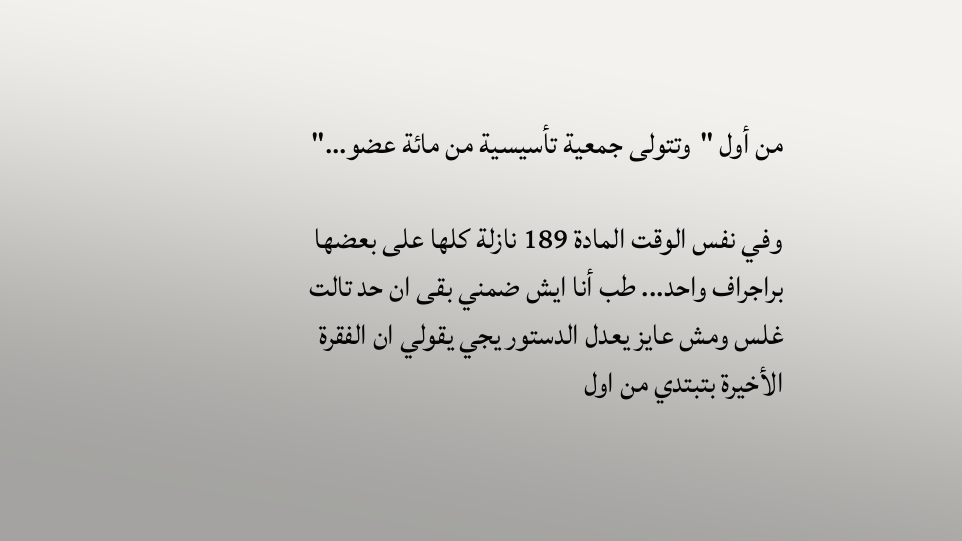من أول "وتتولى جمعية تأسيسية من مائة عضو..."

وفي نفس الوقت المادة 189 نازلة كلها على بعضها براجراف واحد... طب أنا ايش ضمني بقى ان حد تالت غلس ومش عايز يعدل الدستور يجي يقولي ان الفقرة الأخيرة بتبتدي من اول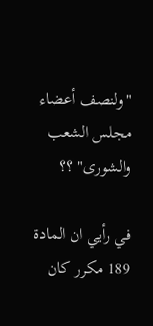"ولنصف أعضاء مجلس الشعب والشورى" ؟؟

في رأيي ان المادة 189 مكرر كان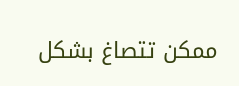ممكن تتصاغ بشكل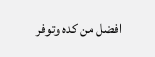افضل من كده وتوفر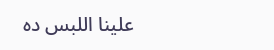علينا اللبس ده